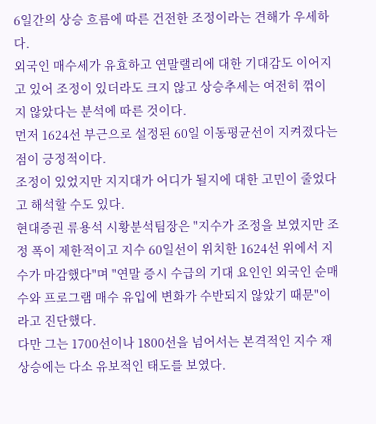6일간의 상승 흐름에 따른 건전한 조정이라는 견해가 우세하다.
외국인 매수세가 유효하고 연말랠리에 대한 기대감도 이어지고 있어 조정이 있더라도 크지 않고 상승추세는 여전히 꺾이지 않았다는 분석에 따른 것이다.
먼저 1624선 부근으로 설정된 60일 이동평균선이 지켜졌다는 점이 긍정적이다.
조정이 있었지만 지지대가 어디가 될지에 대한 고민이 줄었다고 해석할 수도 있다.
현대증권 류용석 시황분석팀장은 "지수가 조정을 보였지만 조정 폭이 제한적이고 지수 60일선이 위치한 1624선 위에서 지수가 마감했다"며 "연말 증시 수급의 기대 요인인 외국인 순매수와 프로그램 매수 유입에 변화가 수반되지 않았기 때문"이라고 진단했다.
다만 그는 1700선이나 1800선을 넘어서는 본격적인 지수 재상승에는 다소 유보적인 태도를 보였다.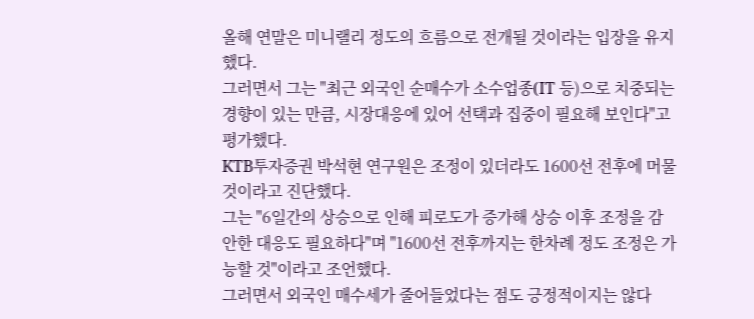올해 연말은 미니랠리 정도의 흐름으로 전개될 것이라는 입장을 유지했다.
그러면서 그는 "최근 외국인 순매수가 소수업종(IT 등)으로 치중되는 경향이 있는 만큼, 시장대응에 있어 선택과 집중이 필요해 보인다"고 평가했다.
KTB투자증권 박석현 연구원은 조정이 있더라도 1600선 전후에 머물 것이라고 진단했다.
그는 "6일간의 상승으로 인해 피로도가 증가해 상승 이후 조정을 감안한 대응도 필요하다"며 "1600선 전후까지는 한차례 정도 조정은 가능할 것"이라고 조언했다.
그러면서 외국인 매수세가 줄어들었다는 점도 긍정적이지는 않다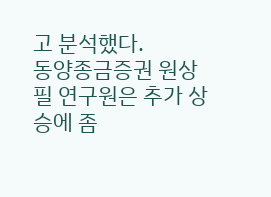고 분석했다.
동양종금증권 원상필 연구원은 추가 상승에 좀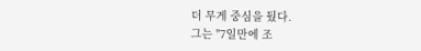더 무게 중심을 뒀다.
그는 "7일만에 조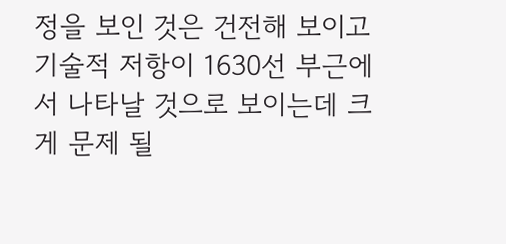정을 보인 것은 건전해 보이고 기술적 저항이 1630선 부근에서 나타날 것으로 보이는데 크게 문제 될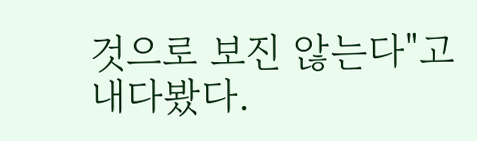것으로 보진 않는다"고 내다봤다.